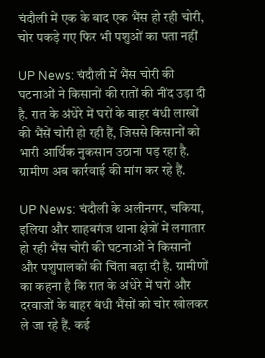चंदौली में एक के बाद एक भैंस हो रही चोरी, चोर पकड़े गए फिर भी पशुओं का पता नहीं

UP News: चंदौली में भैंस चोरी की घटनाओं ने किसानों की रातों की नींद उड़ा दी है. रात के अंधेरे में घरों के बाहर बंधी लाखों की भैंसें चोरी हो रही हैं, जिससे किसानों को भारी आर्थिक नुकसान उठाना पड़ रहा है. ग्रामीण अब कार्रवाई की मांग कर रहे हैं.

UP News: चंदौली के अलीनगर, चकिया, इलिया और शाहबगंज थाना क्षेत्रों में लगातार हो रही भैंस चोरी की घटनाओं ने किसानों और पशुपालकों की चिंता बढ़ा दी है. ग्रामीणों का कहना है कि रात के अंधेरे में घरों और दरवाजों के बाहर बंधी भैंसों को चोर खोलकर ले जा रहे हैं. कई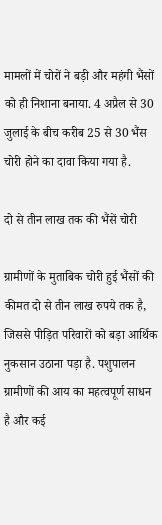मामलों में चोरों ने बड़ी और महंगी भैंसों को ही निशाना बनाया. 4 अप्रैल से 30 जुलाई के बीच करीब 25 से 30 भैंस चोरी होने का दावा किया गया है.

दो से तीन लाख तक की भैंसें चोरी

ग्रामीणों के मुताबिक चोरी हुई भैंसों की कीमत दो से तीन लाख रुपये तक है, जिससे पीड़ित परिवारों को बड़ा आर्थिक नुकसान उठाना पड़ा है. पशुपालन ग्रामीणों की आय का महत्वपूर्ण साधन है और कई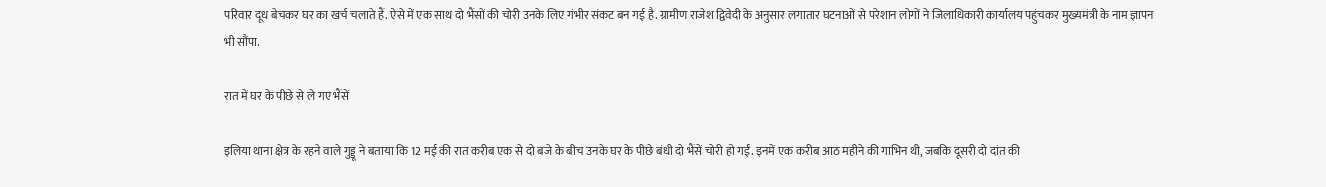परिवार दूध बेचकर घर का खर्च चलाते हैं. ऐसे में एक साथ दो भैंसों की चोरी उनके लिए गंभीर संकट बन गई है. ग्रामीण राजेश द्विवेदी के अनुसार लगातार घटनाओं से परेशान लोगों ने जिलाधिकारी कार्यालय पहुंचकर मुख्यमंत्री के नाम ज्ञापन भी सौंपा.

रात में घर के पीछे से ले गए भैंसें

इलिया थाना क्षेत्र के रहने वाले गुड्डू ने बताया कि 12 मई की रात करीब एक से दो बजे के बीच उनके घर के पीछे बंधी दो भैंसें चोरी हो गईं. इनमें एक करीब आठ महीने की गाभिन थी, जबकि दूसरी दो दांत की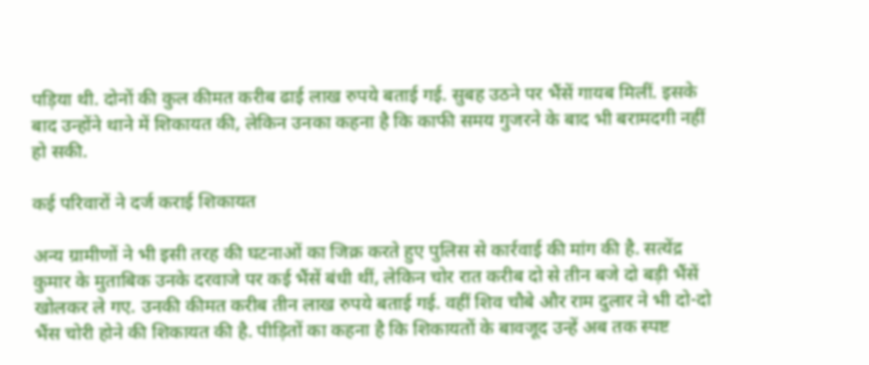पड़िया थी. दोनों की कुल कीमत करीब ढाई लाख रुपये बताई गई. सुबह उठने पर भैंसें गायब मिलीं. इसके बाद उन्होंने थाने में शिकायत की, लेकिन उनका कहना है कि काफी समय गुजरने के बाद भी बरामदगी नहीं हो सकी.

कई परिवारों ने दर्ज कराई शिकायत

अन्य ग्रामीणों ने भी इसी तरह की घटनाओं का जिक्र करते हुए पुलिस से कार्रवाई की मांग की है. सत्येंद्र कुमार के मुताबिक उनके दरवाजे पर कई भैंसें बंधी थीं, लेकिन चोर रात करीब दो से तीन बजे दो बड़ी भैंसें खोलकर ले गए. उनकी कीमत करीब तीन लाख रुपये बताई गई. वहीं शिव चौबे और राम दुलार ने भी दो-दो भैंस चोरी होने की शिकायत की है. पीड़ितों का कहना है कि शिकायतों के बावजूद उन्हें अब तक स्पष्ट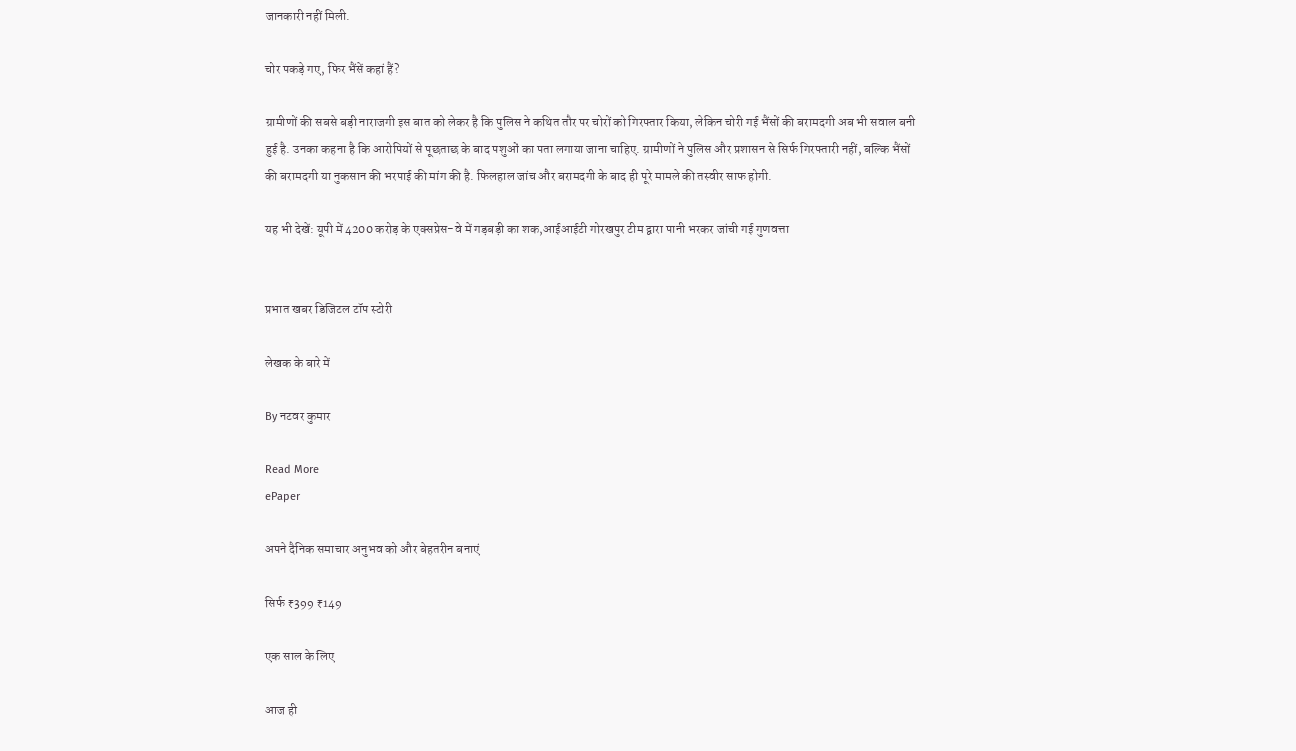जानकारी नहीं मिली.

चोर पकड़े गए, फिर भैंसें कहां हैं?

ग्रामीणों की सबसे बड़ी नाराजगी इस बात को लेकर है कि पुलिस ने कथित तौर पर चोरों को गिरफ्तार किया, लेकिन चोरी गई भैंसों की बरामदगी अब भी सवाल बनी हुई है. उनका कहना है कि आरोपियों से पूछताछ के बाद पशुओं का पता लगाया जाना चाहिए. ग्रामीणों ने पुलिस और प्रशासन से सिर्फ गिरफ्तारी नहीं, बल्कि भैंसों की बरामदगी या नुकसान की भरपाई की मांग की है. फिलहाल जांच और बरामदगी के बाद ही पूरे मामले की तस्वीर साफ होगी.

यह भी देखें: यूपी में 4200 करोड़ के एक्सप्रेस-वे में गड़बड़ी का शक,आईआईटी गोरखपुर टीम द्वारा पानी भरकर जांची गई गुणवत्ता


प्रभात खबर डिजिटल टॉप स्टोरी

लेखक के बारे में

By नटवर कुमार

Read More
ePaper

अपने दैनिक समाचार अनुभव को और बेहतरीन बनाएं

सिर्फ ₹399 ₹149

एक साल के लिए

आज ही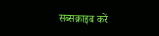सब्सक्राइब करें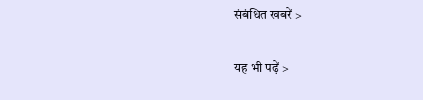संबंधित खबरें >

यह भी पढ़ें >